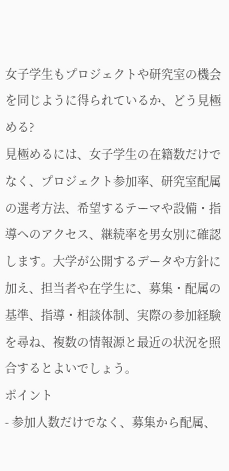女子学生もプロジェクトや研究室の機会を同じように得られているか、どう見極める?
見極めるには、女子学生の在籍数だけでなく、プロジェクト参加率、研究室配属の選考方法、希望するテーマや設備・指導へのアクセス、継続率を男女別に確認します。大学が公開するデータや方針に加え、担当者や在学生に、募集・配属の基準、指導・相談体制、実際の参加経験を尋ね、複数の情報源と最近の状況を照合するとよいでしょう。
ポイント
- 参加人数だけでなく、募集から配属、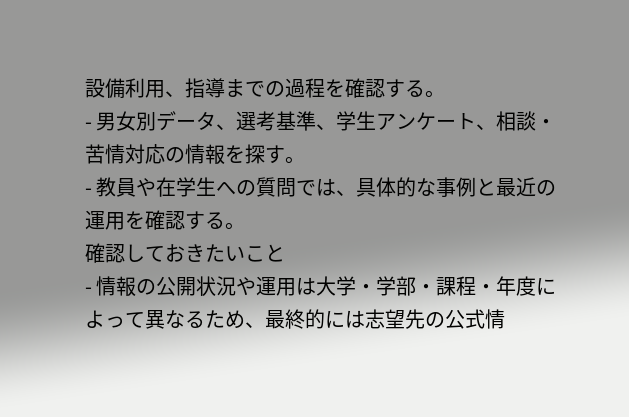設備利用、指導までの過程を確認する。
- 男女別データ、選考基準、学生アンケート、相談・苦情対応の情報を探す。
- 教員や在学生への質問では、具体的な事例と最近の運用を確認する。
確認しておきたいこと
- 情報の公開状況や運用は大学・学部・課程・年度によって異なるため、最終的には志望先の公式情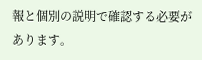報と個別の説明で確認する必要があります。